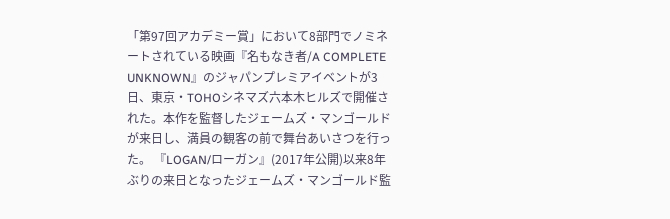「第97回アカデミー賞」において8部門でノミネートされている映画『名もなき者/A COMPLETE UNKNOWN』のジャパンプレミアイベントが3日、東京・TOHOシネマズ六本木ヒルズで開催された。本作を監督したジェームズ・マンゴールドが来日し、満員の観客の前で舞台あいさつを行った。 『LOGAN/ローガン』(2017年公開)以来8年ぶりの来日となったジェームズ・マンゴールド監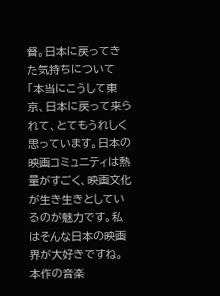督。日本に戻ってきた気持ちについて「本当にこうして東京、日本に戻って来られて、とてもうれしく思っています。日本の映画コミュニティは熱量がすごく、映画文化が生き生きとしているのが魅力です。私はそんな日本の映画界が大好きですね。本作の音楽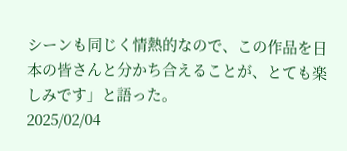シーンも同じく情熱的なので、この作品を日本の皆さんと分かち合えることが、とても楽しみです」と語った。
2025/02/04